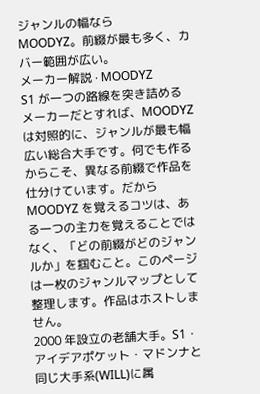ジャンルの幅なら
MOODYZ。前綴が最も多く、カバー範囲が広い。
メーカー解説 · MOODYZ
S1 が一つの路線を突き詰めるメーカーだとすれば、MOODYZ は対照的に、ジャンルが最も幅広い総合大手です。何でも作るからこそ、異なる前綴で作品を仕分けています。だから MOODYZ を覚えるコツは、ある一つの主力を覚えることではなく、「どの前綴がどのジャンルか」を掴むこと。このページは一枚のジャンルマップとして整理します。作品はホストしません。
2000 年設立の老舗大手。S1・アイデアポケット・マドンナと同じ大手系(WILL)に属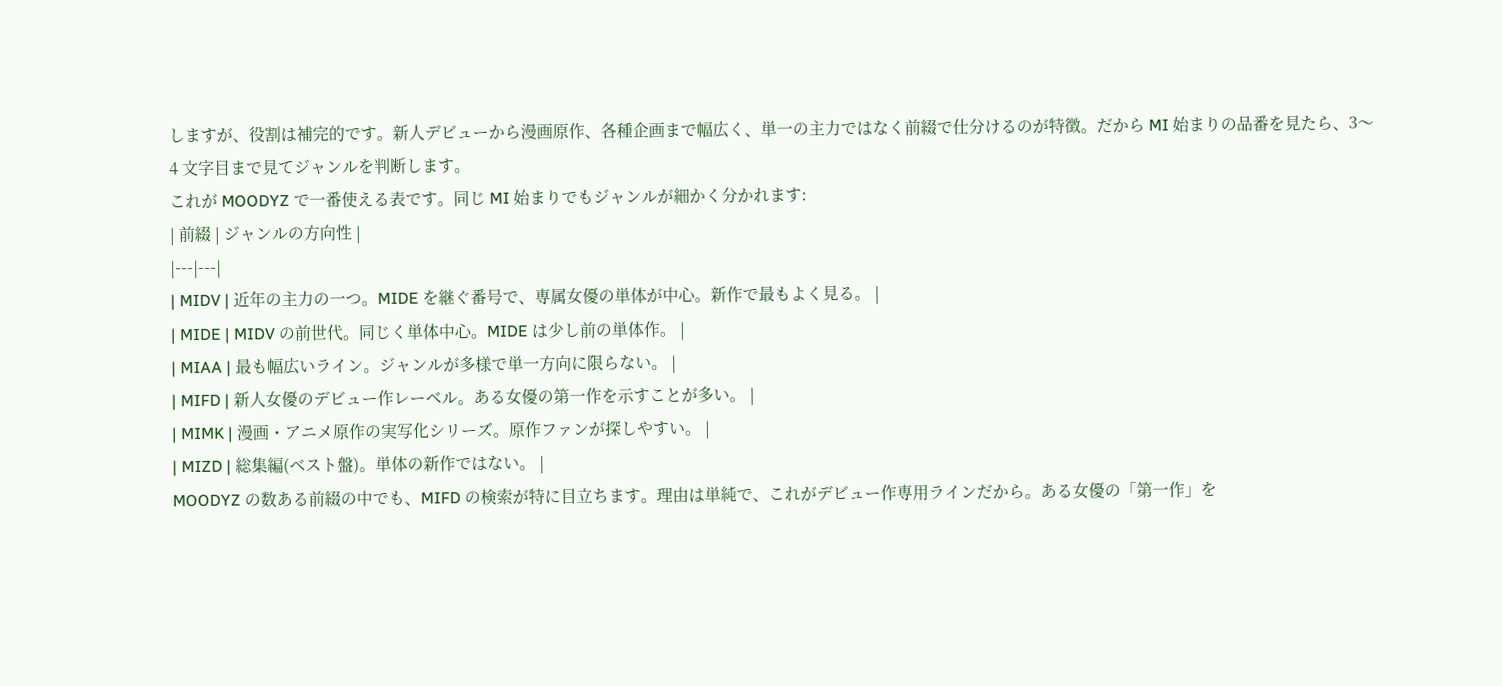しますが、役割は補完的です。新人デビューから漫画原作、各種企画まで幅広く、単一の主力ではなく前綴で仕分けるのが特徴。だから MI 始まりの品番を見たら、3〜4 文字目まで見てジャンルを判断します。
これが MOODYZ で一番使える表です。同じ MI 始まりでもジャンルが細かく分かれます:
| 前綴 | ジャンルの方向性 |
|---|---|
| MIDV | 近年の主力の一つ。MIDE を継ぐ番号で、専属女優の単体が中心。新作で最もよく見る。 |
| MIDE | MIDV の前世代。同じく単体中心。MIDE は少し前の単体作。 |
| MIAA | 最も幅広いライン。ジャンルが多様で単一方向に限らない。 |
| MIFD | 新人女優のデビュー作レーベル。ある女優の第一作を示すことが多い。 |
| MIMK | 漫画・アニメ原作の実写化シリーズ。原作ファンが探しやすい。 |
| MIZD | 総集編(ベスト盤)。単体の新作ではない。 |
MOODYZ の数ある前綴の中でも、MIFD の検索が特に目立ちます。理由は単純で、これがデビュー作専用ラインだから。ある女優の「第一作」を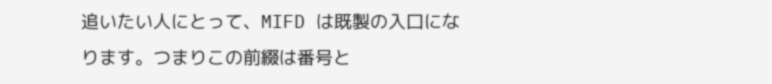追いたい人にとって、MIFD は既製の入口になります。つまりこの前綴は番号と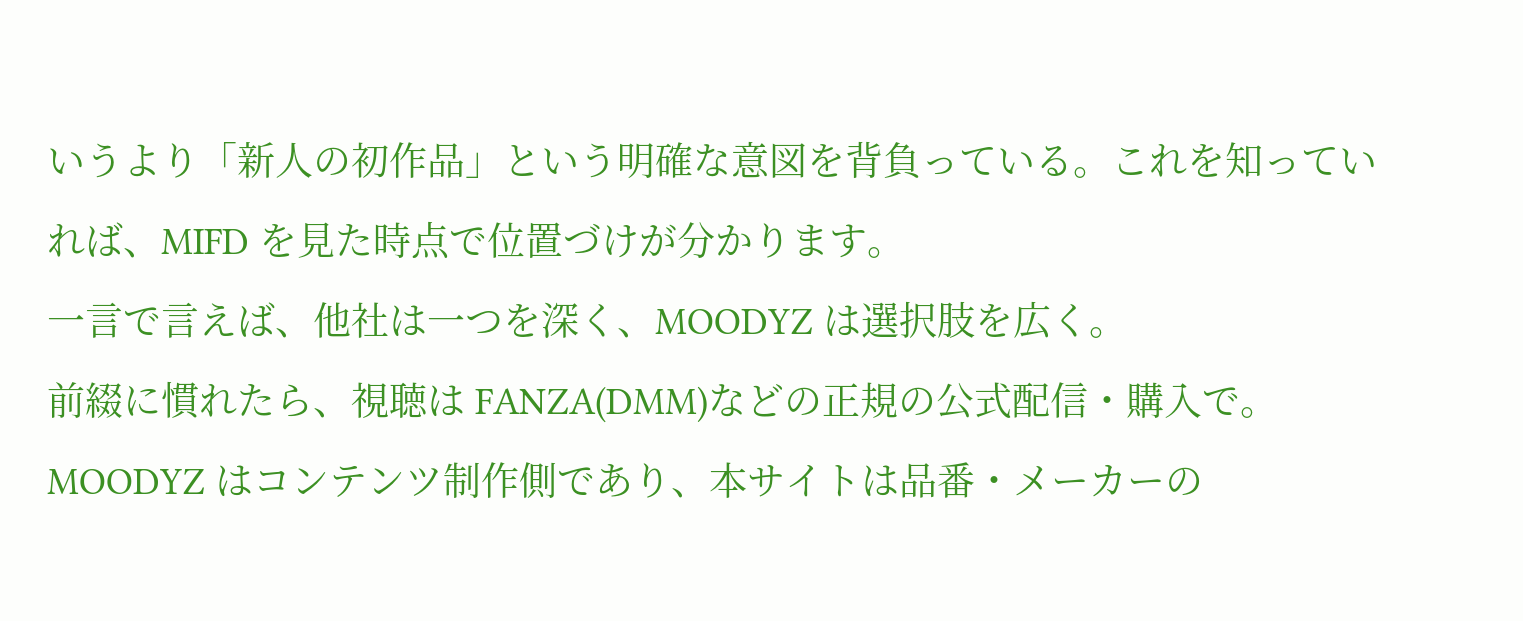いうより「新人の初作品」という明確な意図を背負っている。これを知っていれば、MIFD を見た時点で位置づけが分かります。
一言で言えば、他社は一つを深く、MOODYZ は選択肢を広く。
前綴に慣れたら、視聴は FANZA(DMM)などの正規の公式配信・購入で。MOODYZ はコンテンツ制作側であり、本サイトは品番・メーカーの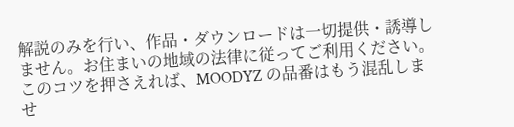解説のみを行い、作品・ダウンロードは一切提供・誘導しません。お住まいの地域の法律に従ってご利用ください。
このコツを押さえれば、MOODYZ の品番はもう混乱しませ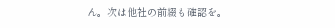ん。次は他社の前綴も確認を。